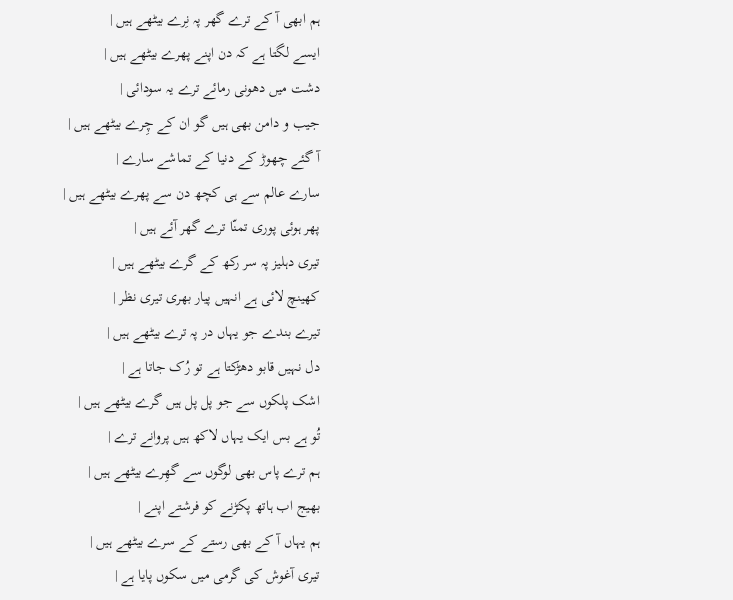ہم ابھی آ کے ترے گھر پہ نِرے بیٹھے ہیں |
ایسے لگتا ہے کہ دن اپنے پھرے بیٹھے ہیں |
دشت میں دھونی رمائے ترے یہ سودائی |
جیب و دامن بھی ہیں گو ان کے چِرے بیٹھے ہیں |
آ گئے چھوڑ کے دنیا کے تماشے سارے |
سارے عالم سے ہی کچھ دن سے پھرے بیٹھے ہیں |
پھر ہوئی پوری تمنّا ترے گھر آئے ہیں |
تیری دہلیز پہ سر رکھ کے گرے بیٹھے ہیں |
کھینچ لائی ہے انہیں پیار بھری تیری نظر |
تیرے بندے جو یہاں در پہ ترے بیٹھے ہیں |
دل نہیں قابو دھڑکتا ہے تو رُک جاتا ہے |
اشک پلکوں سے جو پل پل ہیں گرے بیٹھے ہیں |
تُو ہے بس ایک یہاں لاکھ ہیں پروانے ترے |
ہم ترے پاس بھی لوگوں سے گھِرے بیٹھے ہیں |
بھیج اب ہاتھ پکڑنے کو فرشتے اپنے |
ہم یہاں آ کے بھی رستے کے سرے بیٹھے ہیں |
تیری آغوش کی گرمی میں سکوں پایا ہے |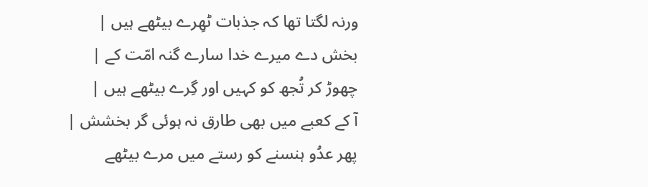ورنہ لگتا تھا کہ جذبات ٹھِرے بیٹھے ہیں |
بخش دے میرے خدا سارے گنہ امّت کے |
چھوڑ کر تُجھ کو کہیں اور گِرے بیٹھے ہیں |
آ کے کعبے میں بھی طارق نہ ہوئی گر بخشش |
پھر عدُو ہنسنے کو رستے میں مرے بیٹھے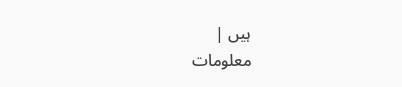ہیں |
معلومات